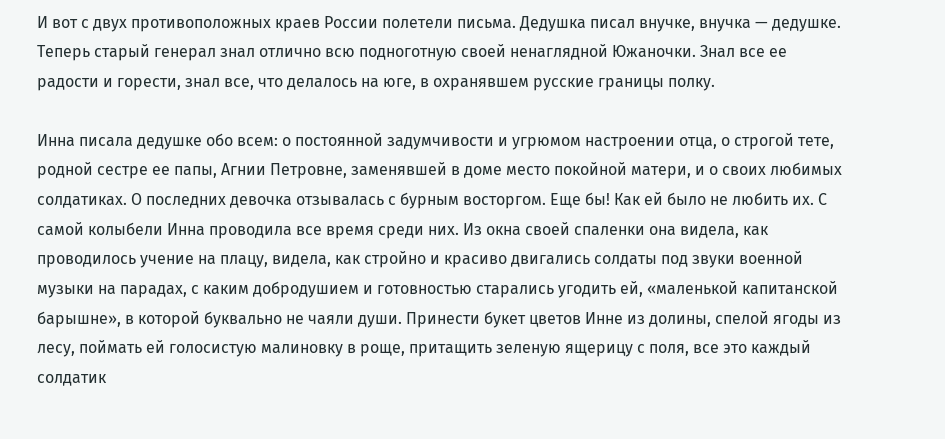И вот с двух противоположных краев России полетели письма. Дедушка писал внучке, внучка — дедушке. Теперь старый генерал знал отлично всю подноготную своей ненаглядной Южаночки. Знал все ее радости и горести, знал все, что делалось на юге, в охранявшем русские границы полку.

Инна писала дедушке обо всем: о постоянной задумчивости и угрюмом настроении отца, о строгой тете, родной сестре ее папы, Агнии Петровне, заменявшей в доме место покойной матери, и о своих любимых солдатиках. О последних девочка отзывалась с бурным восторгом. Еще бы! Как ей было не любить их. С самой колыбели Инна проводила все время среди них. Из окна своей спаленки она видела, как проводилось учение на плацу, видела, как стройно и красиво двигались солдаты под звуки военной музыки на парадах, с каким добродушием и готовностью старались угодить ей, «маленькой капитанской барышне», в которой буквально не чаяли души. Принести букет цветов Инне из долины, спелой ягоды из лесу, поймать ей голосистую малиновку в роще, притащить зеленую ящерицу с поля, все это каждый солдатик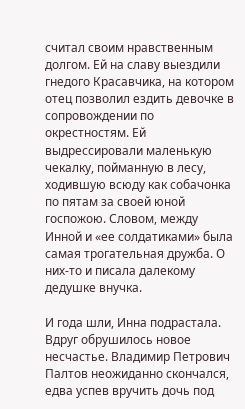считал своим нравственным долгом. Ей на славу выездили гнедого Красавчика, на котором отец позволил ездить девочке в сопровождении по окрестностям. Ей выдрессировали маленькую чекалку, пойманную в лесу, ходившую всюду как собачонка по пятам за своей юной госпожою. Словом, между Инной и «ее солдатиками» была самая трогательная дружба. О них-то и писала далекому дедушке внучка.

И года шли, Инна подрастала. Вдруг обрушилось новое несчастье. Владимир Петрович Палтов неожиданно скончался, едва успев вручить дочь под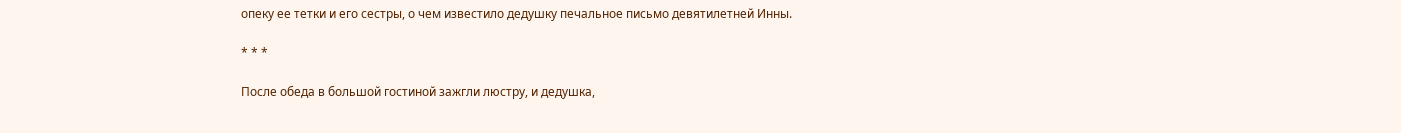опеку ее тетки и его сестры, о чем известило дедушку печальное письмо девятилетней Инны.

* * *

После обеда в большой гостиной зажгли люстру, и дедушка,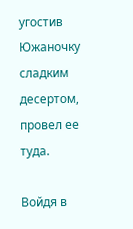угостив Южаночку сладким десертом, провел ее туда.

Войдя в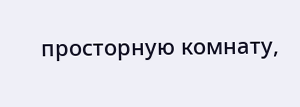просторную комнату,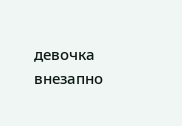девочка внезапно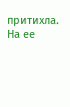притихла. На ее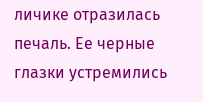личике отразилась печаль. Ее черные глазки устремились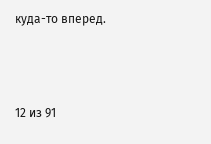куда-то вперед.



12 из 91